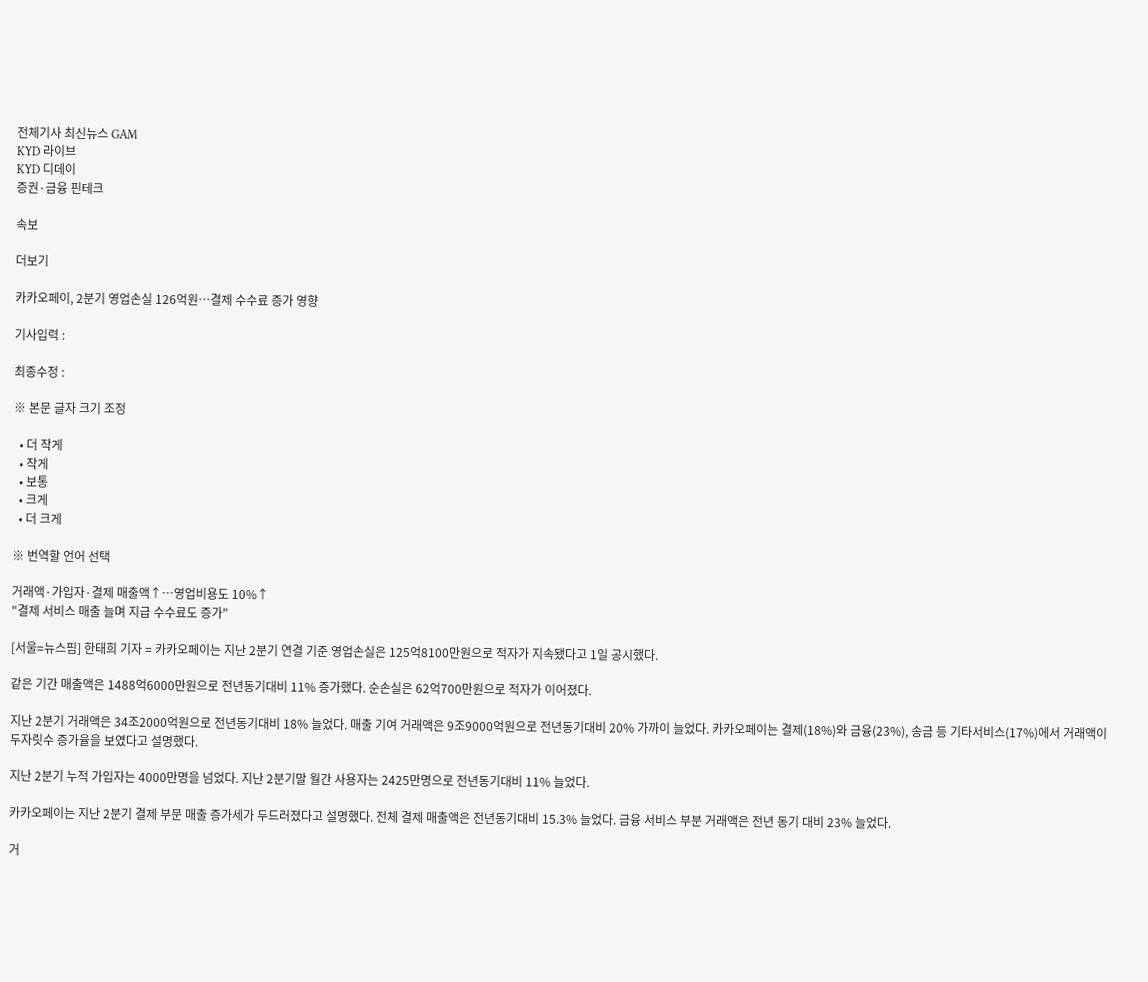전체기사 최신뉴스 GAM
KYD 라이브
KYD 디데이
증권·금융 핀테크

속보

더보기

카카오페이, 2분기 영업손실 126억원…결제 수수료 증가 영향

기사입력 :

최종수정 :

※ 본문 글자 크기 조정

  • 더 작게
  • 작게
  • 보통
  • 크게
  • 더 크게

※ 번역할 언어 선택

거래액·가입자·결제 매출액↑…영업비용도 10%↑
"결제 서비스 매출 늘며 지급 수수료도 증가"

[서울=뉴스핌] 한태희 기자 = 카카오페이는 지난 2분기 연결 기준 영업손실은 125억8100만원으로 적자가 지속됐다고 1일 공시했다.

같은 기간 매출액은 1488억6000만원으로 전년동기대비 11% 증가했다. 순손실은 62억700만원으로 적자가 이어졌다.

지난 2분기 거래액은 34조2000억원으로 전년동기대비 18% 늘었다. 매출 기여 거래액은 9조9000억원으로 전년동기대비 20% 가까이 늘었다. 카카오페이는 결제(18%)와 금융(23%), 송금 등 기타서비스(17%)에서 거래액이 두자릿수 증가율을 보였다고 설명했다.

지난 2분기 누적 가입자는 4000만명을 넘었다. 지난 2분기말 월간 사용자는 2425만명으로 전년동기대비 11% 늘었다.

카카오페이는 지난 2분기 결제 부문 매출 증가세가 두드러졌다고 설명했다. 전체 결제 매출액은 전년동기대비 15.3% 늘었다. 금융 서비스 부분 거래액은 전년 동기 대비 23% 늘었다.

거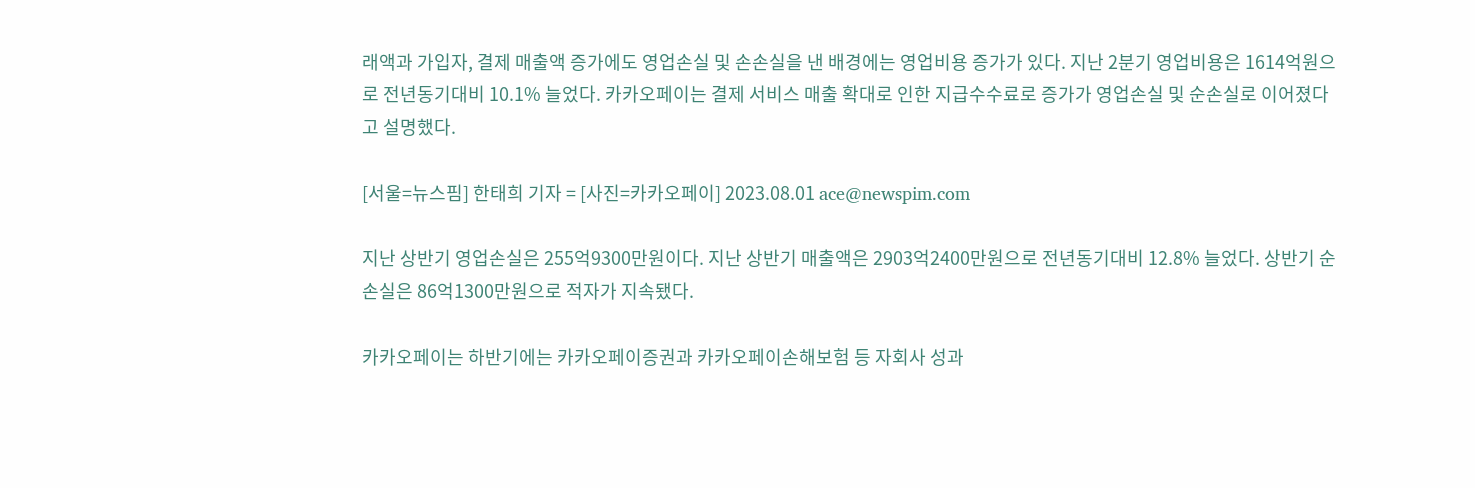래액과 가입자, 결제 매출액 증가에도 영업손실 및 손손실을 낸 배경에는 영업비용 증가가 있다. 지난 2분기 영업비용은 1614억원으로 전년동기대비 10.1% 늘었다. 카카오페이는 결제 서비스 매출 확대로 인한 지급수수료로 증가가 영업손실 및 순손실로 이어졌다고 설명했다.

[서울=뉴스핌] 한태희 기자 = [사진=카카오페이] 2023.08.01 ace@newspim.com

지난 상반기 영업손실은 255억9300만원이다. 지난 상반기 매출액은 2903억2400만원으로 전년동기대비 12.8% 늘었다. 상반기 순손실은 86억1300만원으로 적자가 지속됐다.

카카오페이는 하반기에는 카카오페이증권과 카카오페이손해보험 등 자회사 성과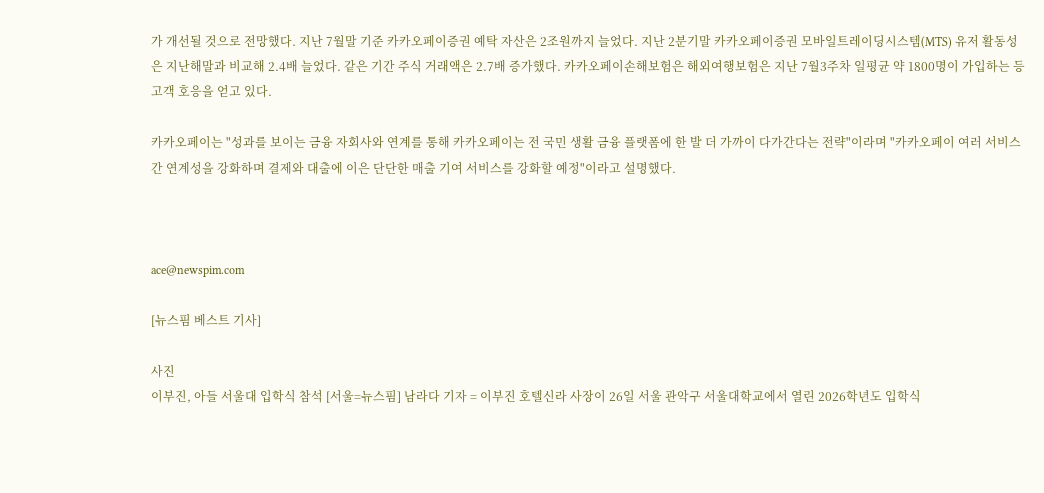가 개선될 것으로 전망했다. 지난 7월말 기준 카카오페이증권 예탁 자산은 2조원까지 늘었다. 지난 2분기말 카카오페이증권 모바일트레이딩시스템(MTS) 유저 활동성은 지난해말과 비교해 2.4배 늘었다. 같은 기간 주식 거래액은 2.7배 증가했다. 카카오페이손해보험은 해외여행보험은 지난 7월3주차 일평균 약 1800명이 가입하는 등 고객 호응을 얻고 있다.

카카오페이는 "성과를 보이는 금융 자회사와 연계를 통해 카카오페이는 전 국민 생활 금융 플랫폼에 한 발 더 가까이 다가간다는 전략"이라며 "카카오페이 여러 서비스 간 연계성을 강화하며 결제와 대출에 이은 단단한 매출 기여 서비스를 강화할 예정"이라고 설명했다.



ace@newspim.com

[뉴스핌 베스트 기사]

사진
이부진, 아들 서울대 입학식 참석 [서울=뉴스핌] 남라다 기자 = 이부진 호텔신라 사장이 26일 서울 관악구 서울대학교에서 열린 2026학년도 입학식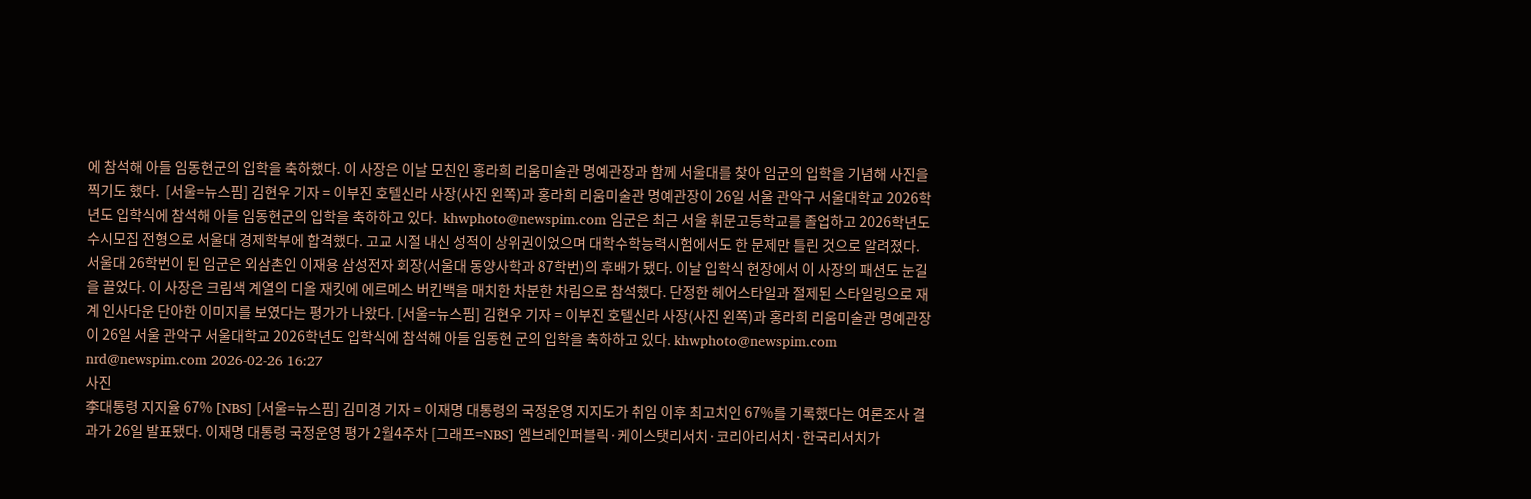에 참석해 아들 임동현군의 입학을 축하했다. 이 사장은 이날 모친인 홍라희 리움미술관 명예관장과 함께 서울대를 찾아 임군의 입학을 기념해 사진을 찍기도 했다.  [서울=뉴스핌] 김현우 기자 = 이부진 호텔신라 사장(사진 왼쪽)과 홍라희 리움미술관 명예관장이 26일 서울 관악구 서울대학교 2026학년도 입학식에 참석해 아들 임동현군의 입학을 축하하고 있다.  khwphoto@newspim.com 임군은 최근 서울 휘문고등학교를 졸업하고 2026학년도 수시모집 전형으로 서울대 경제학부에 합격했다. 고교 시절 내신 성적이 상위권이었으며 대학수학능력시험에서도 한 문제만 틀린 것으로 알려졌다. 서울대 26학번이 된 임군은 외삼촌인 이재용 삼성전자 회장(서울대 동양사학과 87학번)의 후배가 됐다. 이날 입학식 현장에서 이 사장의 패션도 눈길을 끌었다. 이 사장은 크림색 계열의 디올 재킷에 에르메스 버킨백을 매치한 차분한 차림으로 참석했다. 단정한 헤어스타일과 절제된 스타일링으로 재계 인사다운 단아한 이미지를 보였다는 평가가 나왔다. [서울=뉴스핌] 김현우 기자 = 이부진 호텔신라 사장(사진 왼쪽)과 홍라희 리움미술관 명예관장이 26일 서울 관악구 서울대학교 2026학년도 입학식에 참석해 아들 임동현 군의 입학을 축하하고 있다. khwphoto@newspim.com nrd@newspim.com 2026-02-26 16:27
사진
李대통령 지지율 67% [NBS] [서울=뉴스핌] 김미경 기자 = 이재명 대통령의 국정운영 지지도가 취임 이후 최고치인 67%를 기록했다는 여론조사 결과가 26일 발표됐다. 이재명 대통령 국정운영 평가 2월4주차 [그래프=NBS] 엠브레인퍼블릭·케이스탯리서치·코리아리서치·한국리서치가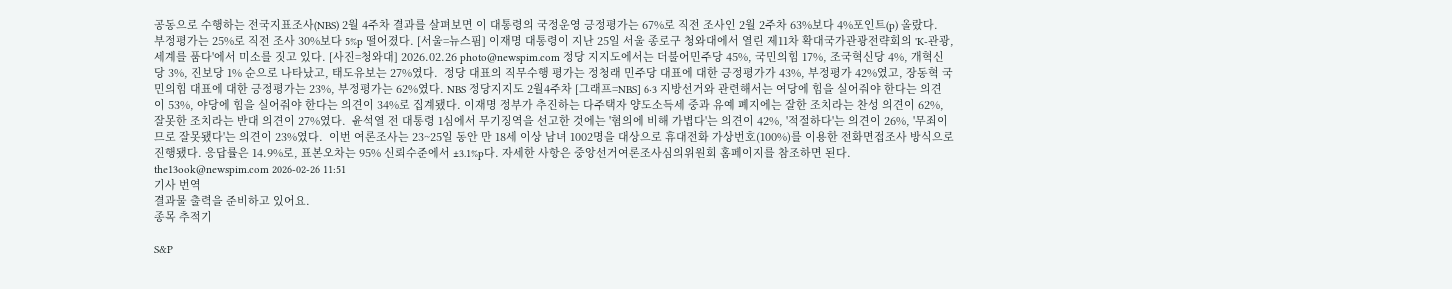공동으로 수행하는 전국지표조사(NBS) 2월 4주차 결과를 살펴보면 이 대통령의 국정운영 긍정평가는 67%로 직전 조사인 2월 2주차 63%보다 4%포인트(p) 올랐다.  부정평가는 25%로 직전 조사 30%보다 5%p 떨어졌다. [서울=뉴스핌] 이재명 대통령이 지난 25일 서울 종로구 청와대에서 열린 제11차 확대국가관광전략회의 'K-관광, 세계를 품다'에서 미소를 짓고 있다. [사진=청와대] 2026.02.26 photo@newspim.com 정당 지지도에서는 더불어민주당 45%, 국민의힘 17%, 조국혁신당 4%, 개혁신당 3%, 진보당 1% 순으로 나타났고, 태도유보는 27%였다.  정당 대표의 직무수행 평가는 정청래 민주당 대표에 대한 긍정평가가 43%, 부정평가 42%였고, 장동혁 국민의힘 대표에 대한 긍정평가는 23%, 부정평가는 62%였다. NBS 정당지지도 2월4주차 [그래프=NBS] 6·3 지방선거와 관련해서는 여당에 힘을 실어줘야 한다는 의견이 53%, 야당에 힘을 실어줘야 한다는 의견이 34%로 집계됐다. 이재명 정부가 추진하는 다주택자 양도소득세 중과 유예 폐지에는 잘한 조치라는 찬성 의견이 62%, 잘못한 조치라는 반대 의견이 27%였다.  윤석열 전 대통령 1심에서 무기징역을 선고한 것에는 '혐의에 비해 가볍다'는 의견이 42%, '적절하다'는 의견이 26%, '무죄이므로 잘못됐다'는 의견이 23%였다.  이번 여론조사는 23~25일 동안 만 18세 이상 남녀 1002명을 대상으로 휴대전화 가상번호(100%)를 이용한 전화면접조사 방식으로 진행됐다. 응답률은 14.9%로, 표본오차는 95% 신뢰수준에서 ±3.1%p다. 자세한 사항은 중앙선거여론조사심의위원회 홈페이지를 참조하면 된다.  the13ook@newspim.com 2026-02-26 11:51
기사 번역
결과물 출력을 준비하고 있어요.
종목 추적기

S&P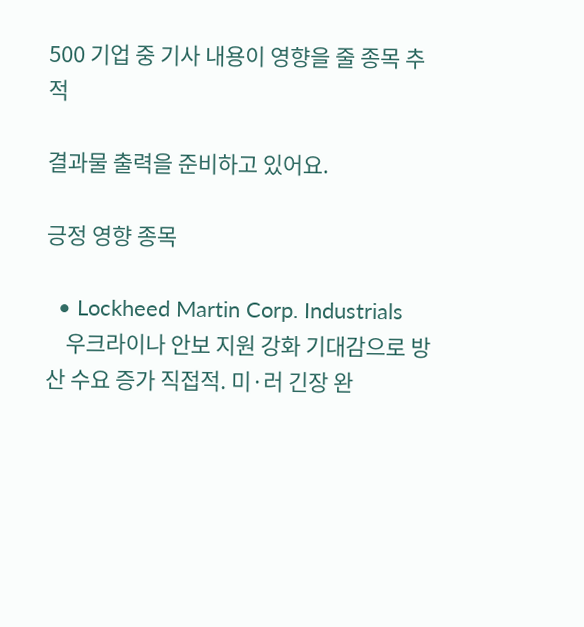500 기업 중 기사 내용이 영향을 줄 종목 추적

결과물 출력을 준비하고 있어요.

긍정 영향 종목

  • Lockheed Martin Corp. Industrials
    우크라이나 안보 지원 강화 기대감으로 방산 수요 증가 직접적. 미·러 긴장 완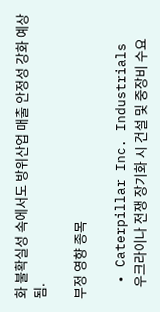화 불확실성 속에서도 방위산업 매출 안정성 강화 예상됨.

부정 영향 종목

  • Caterpillar Inc. Industrials
    우크라이나 전쟁 장기화 시 건설 및 중장비 수요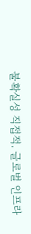불확실성 직접적. 글로벌 인프라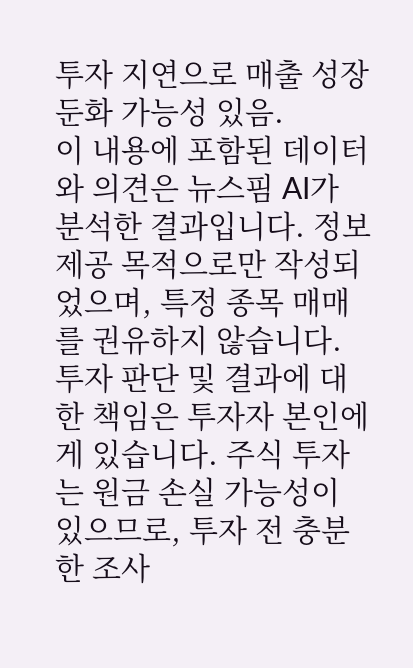투자 지연으로 매출 성장 둔화 가능성 있음.
이 내용에 포함된 데이터와 의견은 뉴스핌 AI가 분석한 결과입니다. 정보 제공 목적으로만 작성되었으며, 특정 종목 매매를 권유하지 않습니다. 투자 판단 및 결과에 대한 책임은 투자자 본인에게 있습니다. 주식 투자는 원금 손실 가능성이 있으므로, 투자 전 충분한 조사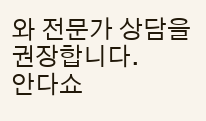와 전문가 상담을 권장합니다.
안다쇼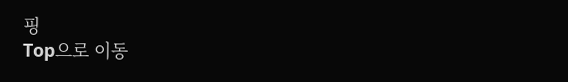핑
Top으로 이동